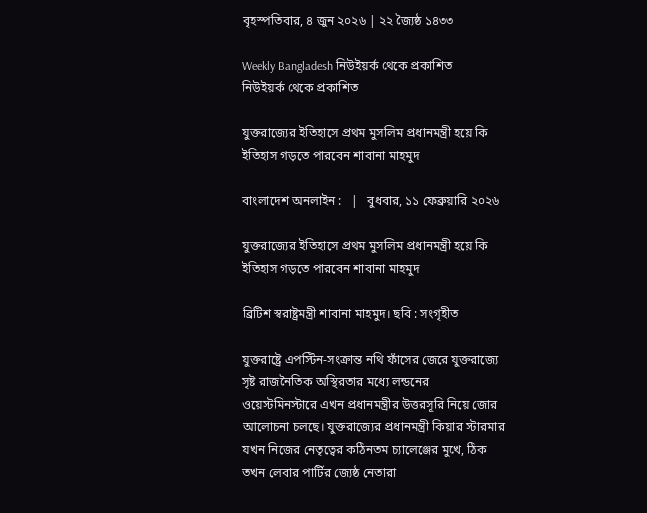বৃহস্পতিবার, ৪ জুন ২০২৬ | ২২ জ্যৈষ্ঠ ১৪৩৩

Weekly Bangladesh নিউইয়র্ক থেকে প্রকাশিত
নিউইয়র্ক থেকে প্রকাশিত

যুক্তরাজ্যের ইতিহাসে প্রথম মুসলিম প্রধানমন্ত্রী হয়ে কি ইতিহাস গড়তে পারবেন শাবানা মাহমুদ

বাংলাদেশ অনলাইন :   |   বুধবার, ১১ ফেব্রুয়ারি ২০২৬

যুক্তরাজ্যের ইতিহাসে প্রথম মুসলিম প্রধানমন্ত্রী হয়ে কি ইতিহাস গড়তে পারবেন শাবানা মাহমুদ

ব্রিটিশ স্বরাষ্ট্রমন্ত্রী শাবানা মাহমুদ। ছবি : সংগৃহীত

যুক্তরাষ্ট্রে এপস্টিন-সংক্রান্ত নথি ফাঁসের জেরে যুক্তরাজ্যে সৃষ্ট রাজনৈতিক অস্থিরতার মধ্যে লন্ডনের ওয়েস্টমিনস্টারে এখন প্রধানমন্ত্রীর উত্তরসূরি নিয়ে জোর আলোচনা চলছে। যুক্তরাজ্যের প্রধানমন্ত্রী কিয়ার স্টারমার যখন নিজের নেতৃত্বের কঠিনতম চ্যালেঞ্জের মুখে, ঠিক তখন লেবার পার্টির জ্যেষ্ঠ নেতারা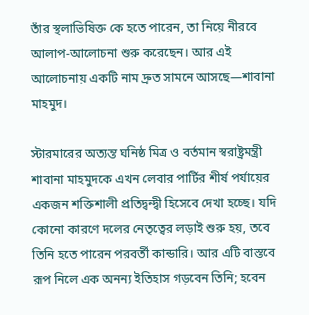তাঁর স্থলাভিষিক্ত কে হতে পারেন, তা নিয়ে নীরবে আলাপ-আলোচনা শুরু করেছেন। আর এই আলোচনায় একটি নাম দ্রুত সামনে আসছে—শাবানা মাহমুদ।

স্টারমারের অত্যন্ত ঘনিষ্ঠ মিত্র ও বর্তমান স্বরাষ্ট্রমন্ত্রী শাবানা মাহমুদকে এখন লেবার পার্টির শীর্ষ পর্যায়ের একজন শক্তিশালী প্রতিদ্বন্দ্বী হিসেবে দেখা হচ্ছে। যদি কোনো কারণে দলের নেতৃত্বের লড়াই শুরু হয়, তবে তিনি হতে পারেন পরবর্তী কান্ডারি। আর এটি বাস্তবে রূপ নিলে এক অনন্য ইতিহাস গড়বেন তিনি; হবেন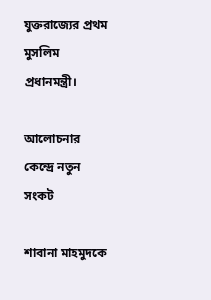যুক্তরাজ্যের প্রথম মুসলিম প্রধানমন্ত্রী।

আলোচনার কেন্দ্রে নতুন সংকট

শাবানা মাহমুদকে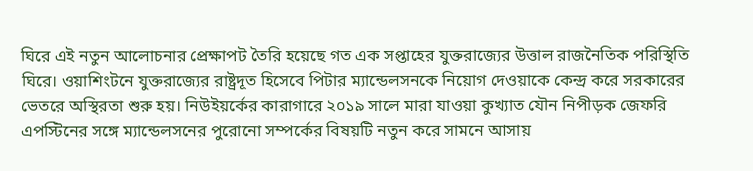ঘিরে এই নতুন আলোচনার প্রেক্ষাপট তৈরি হয়েছে গত এক সপ্তাহের যুক্তরাজ্যের উত্তাল রাজনৈতিক পরিস্থিতি ঘিরে। ওয়াশিংটনে যুক্তরাজ্যের রাষ্ট্রদূত হিসেবে পিটার ম্যান্ডেলসনকে নিয়োগ দেওয়াকে কেন্দ্র করে সরকারের ভেতরে অস্থিরতা শুরু হয়। নিউইয়র্কের কারাগারে ২০১৯ সালে মারা যাওয়া কুখ্যাত যৌন নিপীড়ক জেফরি এপস্টিনের সঙ্গে ম্যান্ডেলসনের পুরোনো সম্পর্কের বিষয়টি নতুন করে সামনে আসায়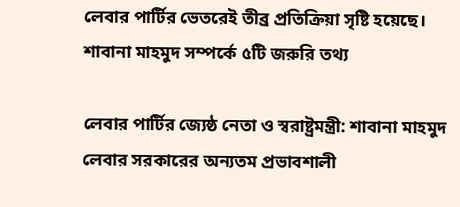লেবার পার্টির ভেতরেই তীব্র প্রতিক্রিয়া সৃষ্টি হয়েছে।
শাবানা মাহমুদ সম্পর্কে ৫টি জরুরি তথ্য

লেবার পার্টির জ্যেষ্ঠ নেতা ও স্বরাষ্ট্রমন্ত্রী: শাবানা মাহমুদ লেবার সরকারের অন্যতম প্রভাবশালী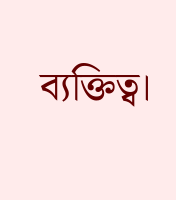ব্যক্তিত্ব।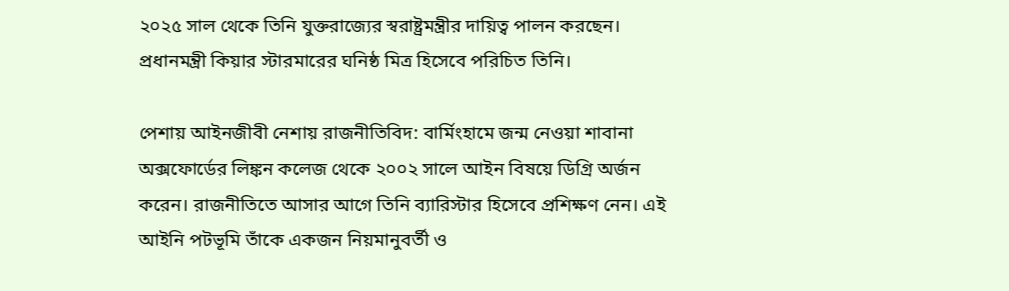২০২৫ সাল থেকে তিনি যুক্তরাজ্যের স্বরাষ্ট্রমন্ত্রীর দায়িত্ব পালন করছেন। প্রধানমন্ত্রী কিয়ার স্টারমারের ঘনিষ্ঠ মিত্র হিসেবে পরিচিত তিনি।

পেশায় আইনজীবী নেশায় রাজনীতিবিদ: বার্মিংহামে জন্ম নেওয়া শাবানা অক্সফোর্ডের লিঙ্কন কলেজ থেকে ২০০২ সালে আইন বিষয়ে ডিগ্রি অর্জন করেন। রাজনীতিতে আসার আগে তিনি ব্যারিস্টার হিসেবে প্রশিক্ষণ নেন। এই আইনি পটভূমি তাঁকে একজন নিয়মানুবর্তী ও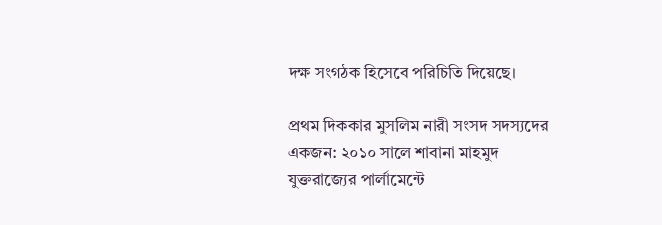দক্ষ সংগঠক হিসেবে পরিচিতি দিয়েছে।

প্রথম দিককার মুসলিম নারী সংসদ সদস্যদের একজন: ২০১০ সালে শাবানা মাহমুদ যুক্তরাজ্যের পার্লামেন্টে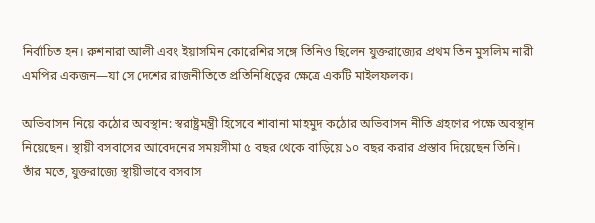নির্বাচিত হন। রুশনারা আলী এবং ইয়াসমিন কোরেশির সঙ্গে তিনিও ছিলেন যুক্তরাজ্যের প্রথম তিন মুসলিম নারী এমপির একজন—যা সে দেশের রাজনীতিতে প্রতিনিধিত্বের ক্ষেত্রে একটি মাইলফলক।

অভিবাসন নিয়ে কঠোর অবস্থান: স্বরাষ্ট্রমন্ত্রী হিসেবে শাবানা মাহমুদ কঠোর অভিবাসন নীতি গ্রহণের পক্ষে অবস্থান নিয়েছেন। স্থায়ী বসবাসের আবেদনের সময়সীমা ৫ বছর থেকে বাড়িয়ে ১০ বছর করার প্রস্তাব দিয়েছেন তিনি। তাঁর মতে, যুক্তরাজ্যে স্থায়ীভাবে বসবাস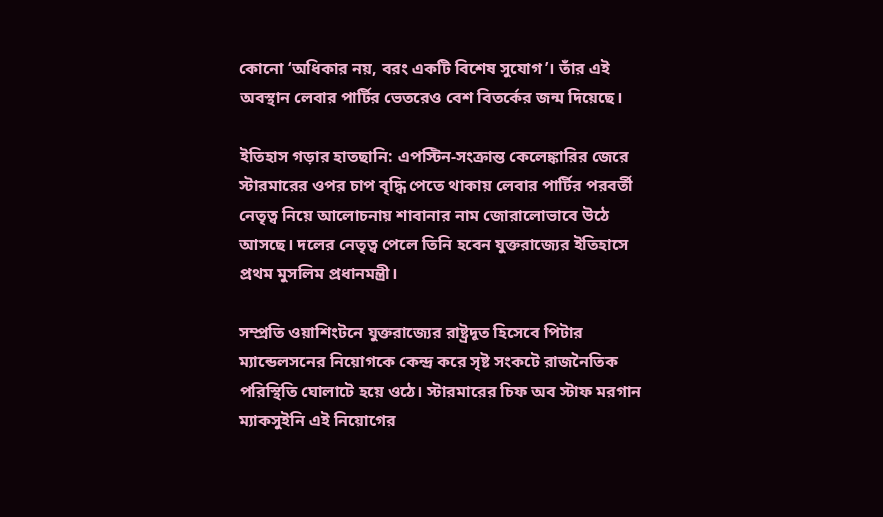কোনো ‘অধিকার নয়, বরং একটি বিশেষ সুযোগ’। তাঁর এই অবস্থান লেবার পার্টির ভেতরেও বেশ বিতর্কের জন্ম দিয়েছে।

ইতিহাস গড়ার হাতছানি: এপস্টিন-সংক্রান্ত কেলেঙ্কারির জেরে স্টারমারের ওপর চাপ বৃদ্ধি পেতে থাকায় লেবার পার্টির পরবর্তী নেতৃত্ব নিয়ে আলোচনায় শাবানার নাম জোরালোভাবে উঠে আসছে। দলের নেতৃত্ব পেলে তিনি হবেন যুক্তরাজ্যের ইতিহাসে প্রথম মুসলিম প্রধানমন্ত্রী।

সম্প্রতি ওয়াশিংটনে যুক্তরাজ্যের রাষ্ট্রদূত হিসেবে পিটার ম্যান্ডেলসনের নিয়োগকে কেন্দ্র করে সৃষ্ট সংকটে রাজনৈতিক পরিস্থিতি ঘোলাটে হয়ে ওঠে। স্টারমারের চিফ অব স্টাফ মরগান ম্যাকসুইনি এই নিয়োগের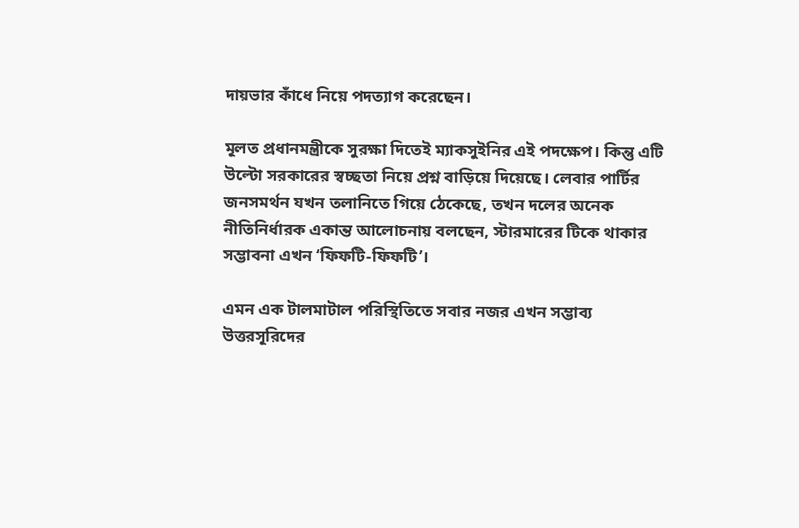দায়ভার কাঁধে নিয়ে পদত্যাগ করেছেন।

মূলত প্রধানমন্ত্রীকে সুরক্ষা দিতেই ম্যাকসুইনির এই পদক্ষেপ। কিন্তু এটি উল্টো সরকারের স্বচ্ছতা নিয়ে প্রশ্ন বাড়িয়ে দিয়েছে। লেবার পার্টির জনসমর্থন যখন তলানিতে গিয়ে ঠেকেছে, তখন দলের অনেক নীতিনির্ধারক একান্ত আলোচনায় বলছেন, স্টারমারের টিকে থাকার সম্ভাবনা এখন ‘ফিফটি-ফিফটি’।

এমন এক টালমাটাল পরিস্থিতিতে সবার নজর এখন সম্ভাব্য উত্তরসূরিদের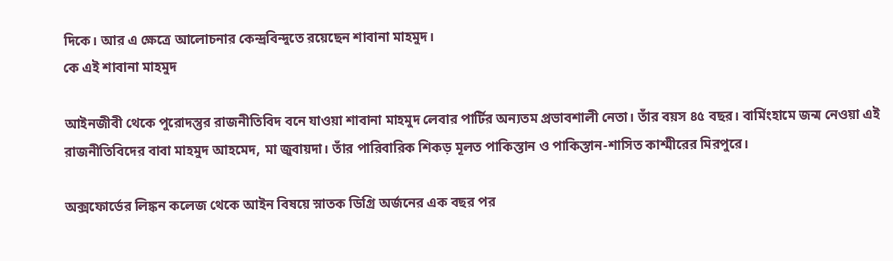দিকে। আর এ ক্ষেত্রে আলোচনার কেন্দ্রবিন্দুতে রয়েছেন শাবানা মাহমুদ।
কে এই শাবানা মাহমুদ

আইনজীবী থেকে পুরোদস্তুর রাজনীতিবিদ বনে যাওয়া শাবানা মাহমুদ লেবার পার্টির অন্যতম প্রভাবশালী নেতা। তাঁর বয়স ৪৫ বছর। বার্মিংহামে জন্ম নেওয়া এই রাজনীতিবিদের বাবা মাহমুদ আহমেদ, মা জুবায়দা। তাঁর পারিবারিক শিকড় মূলত পাকিস্তান ও পাকিস্তান-শাসিত কাশ্মীরের মিরপুরে।

অক্সফোর্ডের লিঙ্কন কলেজ থেকে আইন বিষয়ে স্নাতক ডিগ্রি অর্জনের এক বছর পর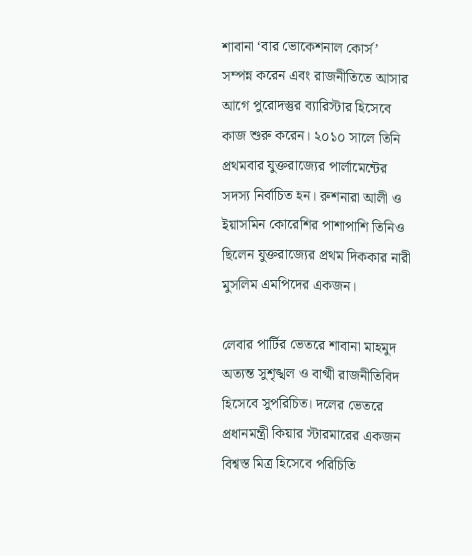শাবানা ‘বার ভোকেশনাল কোর্স’ সম্পন্ন করেন এবং রাজনীতিতে আসার আগে পুরোদস্তুর ব্যারিস্টার হিসেবে কাজ শুরু করেন। ২০১০ সালে তিনি প্রথমবার যুক্তরাজ্যের পার্লামেন্টের সদস্য নির্বাচিত হন। রুশনারা আলী ও ইয়াসমিন কোরেশির পাশাপাশি তিনিও ছিলেন যুক্তরাজ্যের প্রথম দিককার নারী মুসলিম এমপিদের একজন।

লেবার পার্টির ভেতরে শাবানা মাহমুদ অত্যন্ত সুশৃঙ্খল ও বাগ্মী রাজনীতিবিদ হিসেবে সুপরিচিত। দলের ভেতরে প্রধানমন্ত্রী কিয়ার স্টারমারের একজন বিশ্বস্ত মিত্র হিসেবে পরিচিতি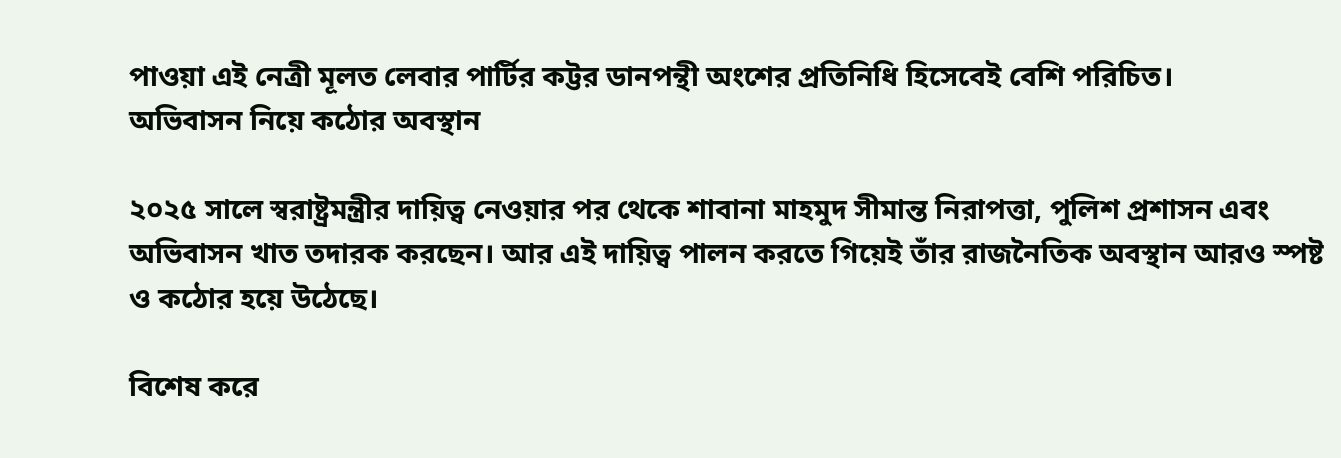পাওয়া এই নেত্রী মূলত লেবার পার্টির কট্টর ডানপন্থী অংশের প্রতিনিধি হিসেবেই বেশি পরিচিত।
অভিবাসন নিয়ে কঠোর অবস্থান

২০২৫ সালে স্বরাষ্ট্রমন্ত্রীর দায়িত্ব নেওয়ার পর থেকে শাবানা মাহমুদ সীমান্ত নিরাপত্তা, পুলিশ প্রশাসন এবং অভিবাসন খাত তদারক করছেন। আর এই দায়িত্ব পালন করতে গিয়েই তাঁর রাজনৈতিক অবস্থান আরও স্পষ্ট ও কঠোর হয়ে উঠেছে।

বিশেষ করে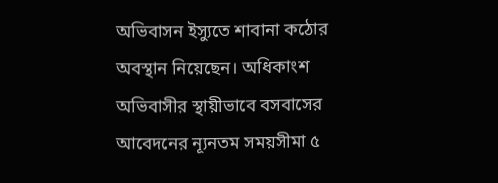অভিবাসন ইস্যুতে শাবানা কঠোর অবস্থান নিয়েছেন। অধিকাংশ অভিবাসীর স্থায়ীভাবে বসবাসের আবেদনের ন্যূনতম সময়সীমা ৫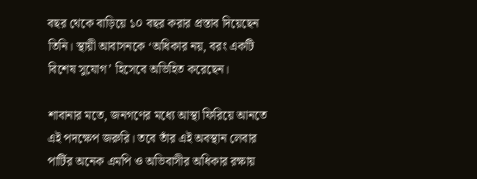বছর থেকে বাড়িয়ে ১০ বছর করার প্রস্তাব দিয়েছেন তিনি। স্থায়ী আবাসনকে ‘অধিকার নয়, বরং একটি বিশেষ সুযোগ’ হিসেবে অভিহিত করেছেন।

শাবানার মতে, জনগণের মধ্যে আস্থা ফিরিয়ে আনতে এই পদক্ষেপ জরুরি। তবে তাঁর এই অবস্থান লেবার পার্টির অনেক এমপি ও অভিবাসীর অধিকার রক্ষায়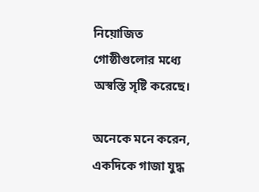নিয়োজিত গোষ্ঠীগুলোর মধ্যে অস্বস্তি সৃষ্টি করেছে।

অনেকে মনে করেন, একদিকে গাজা যুদ্ধ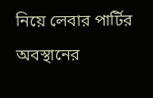নিয়ে লেবার পার্টির অবস্থানের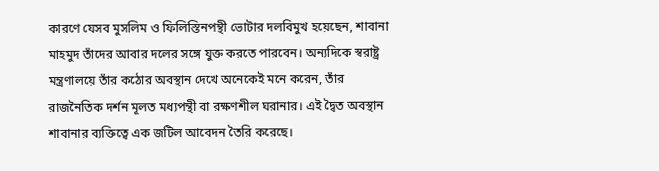কারণে যেসব মুসলিম ও ফিলিস্তিনপন্থী ভোটার দলবিমুখ হয়েছেন, শাবানা মাহমুদ তাঁদের আবার দলের সঙ্গে যুক্ত করতে পারবেন। অন্যদিকে স্বরাষ্ট্র মন্ত্রণালয়ে তাঁর কঠোর অবস্থান দেখে অনেকেই মনে করেন, তাঁর রাজনৈতিক দর্শন মূলত মধ্যপন্থী বা রক্ষণশীল ঘরানার। এই দ্বৈত অবস্থান শাবানার ব্যক্তিত্বে এক জটিল আবেদন তৈরি করেছে।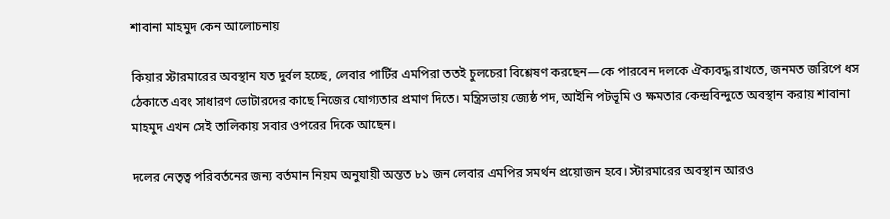শাবানা মাহমুদ কেন আলোচনায়

কিয়ার স্টারমারের অবস্থান যত দুর্বল হচ্ছে, লেবার পার্টির এমপিরা ততই চুলচেরা বিশ্লেষণ করছেন—কে পারবেন দলকে ঐক্যবদ্ধ রাখতে, জনমত জরিপে ধস ঠেকাতে এবং সাধারণ ভোটারদের কাছে নিজের যোগ্যতার প্রমাণ দিতে। মন্ত্রিসভায় জ্যেষ্ঠ পদ, আইনি পটভূমি ও ক্ষমতার কেন্দ্রবিন্দুতে অবস্থান করায় শাবানা মাহমুদ এখন সেই তালিকায় সবার ওপরের দিকে আছেন।

দলের নেতৃত্ব পরিবর্তনের জন্য বর্তমান নিয়ম অনুযায়ী অন্তত ৮১ জন লেবার এমপির সমর্থন প্রয়োজন হবে। স্টারমারের অবস্থান আরও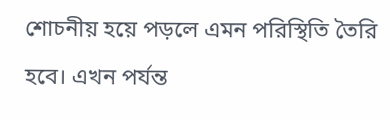শোচনীয় হয়ে পড়লে এমন পরিস্থিতি তৈরি হবে। এখন পর্যন্ত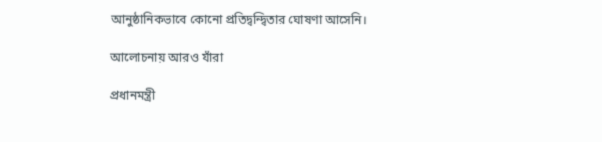আনুষ্ঠানিকভাবে কোনো প্রতিদ্বন্দ্বিতার ঘোষণা আসেনি।

আলোচনায় আরও যাঁরা

প্রধানমন্ত্রী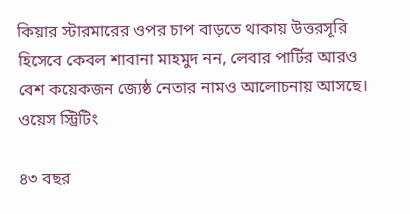কিয়ার স্টারমারের ওপর চাপ বাড়তে থাকায় উত্তরসূরি হিসেবে কেবল শাবানা মাহমুদ নন, লেবার পার্টির আরও বেশ কয়েকজন জ্যেষ্ঠ নেতার নামও আলোচনায় আসছে।
ওয়েস স্ট্রিটিং

৪৩ বছর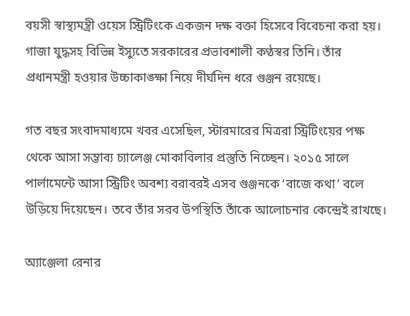বয়সী স্বাস্থ্যমন্ত্রী ওয়েস স্ট্রিটিংকে একজন দক্ষ বক্তা হিসেবে বিবেচনা করা হয়। গাজা যুদ্ধসহ বিভিন্ন ইস্যুতে সরকারের প্রভাবশালী কণ্ঠস্বর তিনি। তাঁর প্রধানমন্ত্রী হওয়ার উচ্চাকাঙ্ক্ষা নিয়ে দীর্ঘদিন ধরে গুঞ্জন রয়েছে।

গত বছর সংবাদমাধ্যমে খবর এসেছিল, স্টারমারের মিত্ররা স্ট্রিটিংয়ের পক্ষ থেকে আসা সম্ভাব্য চ্যালেঞ্জ মোকাবিলার প্রস্তুতি নিচ্ছেন। ২০১৫ সালে পার্লামেন্টে আসা স্ট্রিটিং অবশ্য বরাবরই এসব গুঞ্জনকে ‘বাজে কথা’ বলে উড়িয়ে দিয়েছেন। তবে তাঁর সরব উপস্থিতি তাঁকে আলোচনার কেন্দ্রেই রাখছে।

অ্যাঞ্জেলা রেনার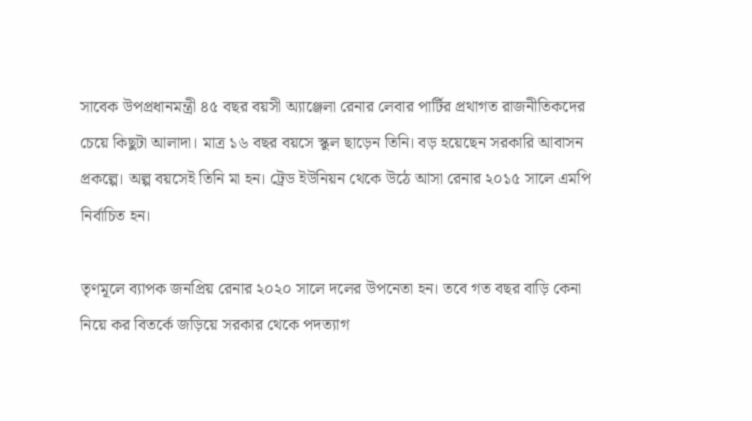সাবেক উপপ্রধানমন্ত্রী ৪৫ বছর বয়সী অ্যাঞ্জেলা রেনার লেবার পার্টির প্রথাগত রাজনীতিকদের চেয়ে কিছুটা আলাদা। মাত্র ১৬ বছর বয়সে স্কুল ছাড়েন তিনি। বড় হয়েছেন সরকারি আবাসন প্রকল্পে। অল্প বয়সেই তিনি মা হন। ট্রেড ইউনিয়ন থেকে উঠে আসা রেনার ২০১৫ সালে এমপি নির্বাচিত হন।

তৃণমূলে ব্যাপক জনপ্রিয় রেনার ২০২০ সালে দলের উপনেতা হন। তবে গত বছর বাড়ি কেনা নিয়ে কর বিতর্কে জড়িয়ে সরকার থেকে পদত্যাগ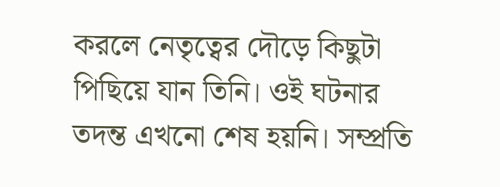করলে নেতৃত্বের দৌড়ে কিছুটা পিছিয়ে যান তিনি। ওই ঘটনার তদন্ত এখনো শেষ হয়নি। সম্প্রতি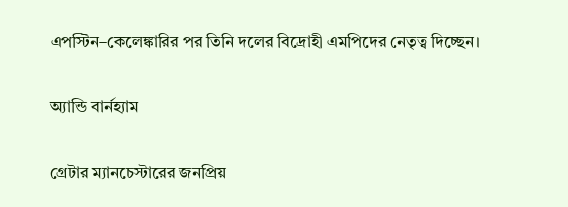এপস্টিন–কেলেঙ্কারির পর তিনি দলের বিদ্রোহী এমপিদের নেতৃত্ব দিচ্ছেন।

অ্যান্ডি বার্নহ্যাম

গ্রেটার ম্যানচেস্টারের জনপ্রিয়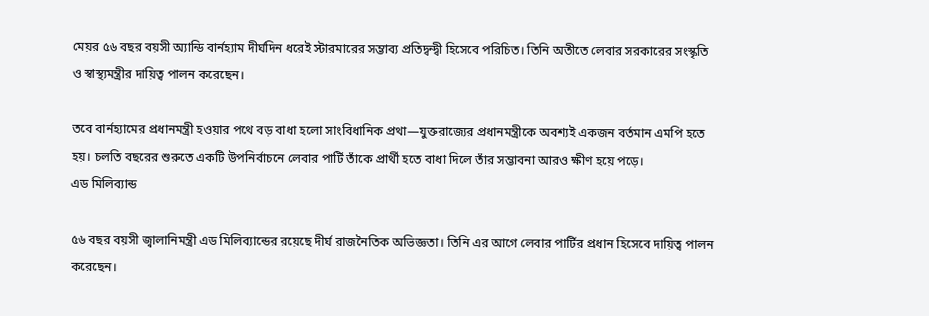মেয়র ৫৬ বছর বয়সী অ্যান্ডি বার্নহ্যাম দীর্ঘদিন ধরেই স্টারমারের সম্ভাব্য প্রতিদ্বন্দ্বী হিসেবে পরিচিত। তিনি অতীতে লেবার সরকারের সংস্কৃতি ও স্বাস্থ্যমন্ত্রীর দায়িত্ব পালন করেছেন।

তবে বার্নহ্যামের প্রধানমন্ত্রী হওয়ার পথে বড় বাধা হলো সাংবিধানিক প্রথা—যুক্তরাজ্যের প্রধানমন্ত্রীকে অবশ্যই একজন বর্তমান এমপি হতে হয়। চলতি বছরের শুরুতে একটি উপনির্বাচনে লেবার পার্টি তাঁকে প্রার্থী হতে বাধা দিলে তাঁর সম্ভাবনা আরও ক্ষীণ হয়ে পড়ে।
এড মিলিব্যান্ড

৫৬ বছর বয়সী জ্বালানিমন্ত্রী এড মিলিব্যান্ডের রয়েছে দীর্ঘ রাজনৈতিক অভিজ্ঞতা। তিনি এর আগে লেবার পার্টির প্রধান হিসেবে দায়িত্ব পালন করেছেন।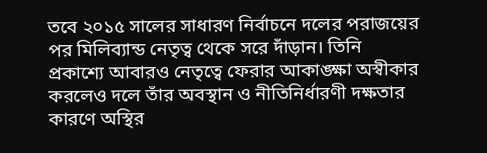তবে ২০১৫ সালের সাধারণ নির্বাচনে দলের পরাজয়ের পর মিলিব্যান্ড নেতৃত্ব থেকে সরে দাঁড়ান। তিনি প্রকাশ্যে আবারও নেতৃত্বে ফেরার আকাঙ্ক্ষা অস্বীকার করলেও দলে তাঁর অবস্থান ও নীতিনির্ধারণী দক্ষতার কারণে অস্থির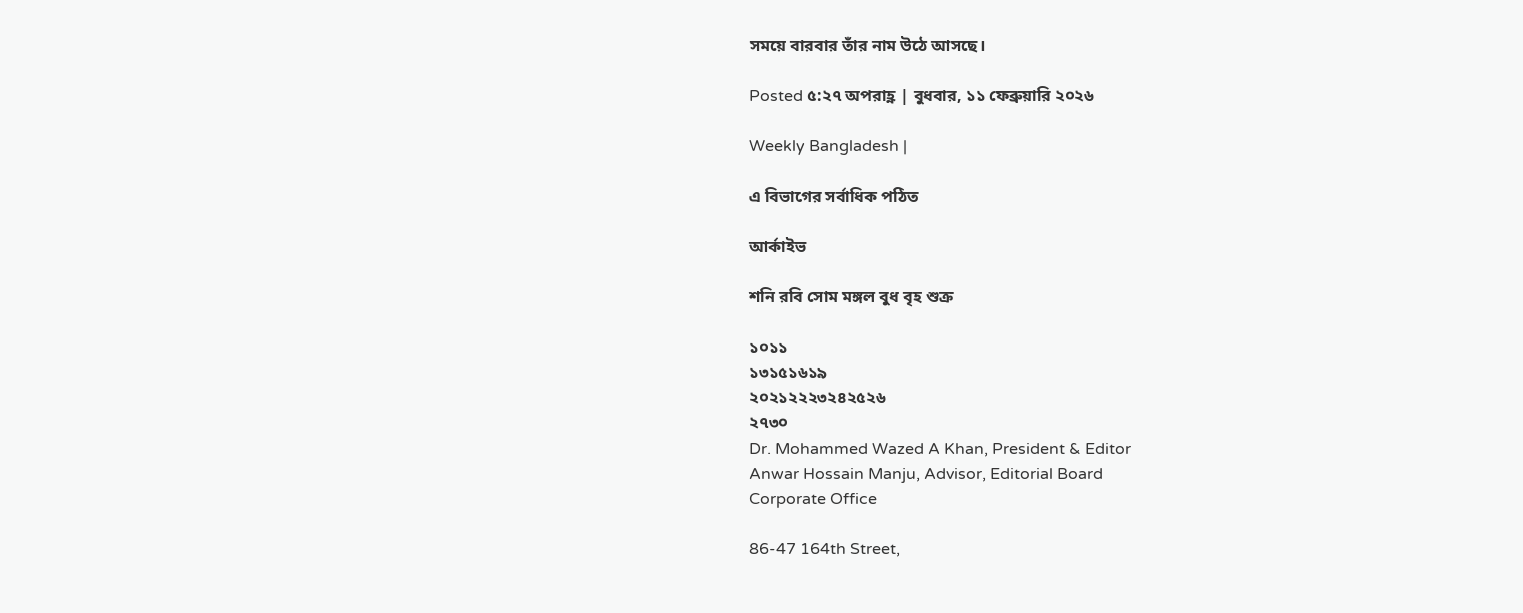সময়ে বারবার তাঁর নাম উঠে আসছে।

Posted ৫:২৭ অপরাহ্ণ | বুধবার, ১১ ফেব্রুয়ারি ২০২৬

Weekly Bangladesh |

এ বিভাগের সর্বাধিক পঠিত

আর্কাইভ

শনি রবি সোম মঙ্গল বুধ বৃহ শুক্র

১০১১
১৩১৫১৬১৯
২০২১২২২৩২৪২৫২৬
২৭৩০
Dr. Mohammed Wazed A Khan, President & Editor
Anwar Hossain Manju, Advisor, Editorial Board
Corporate Office

86-47 164th Street,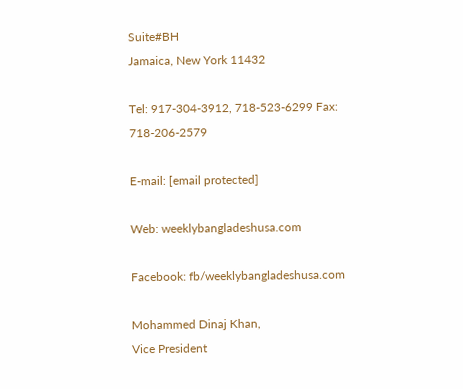Suite#BH
Jamaica, New York 11432

Tel: 917-304-3912, 718-523-6299 Fax: 718-206-2579

E-mail: [email protected]

Web: weeklybangladeshusa.com

Facebook: fb/weeklybangladeshusa.com

Mohammed Dinaj Khan,
Vice President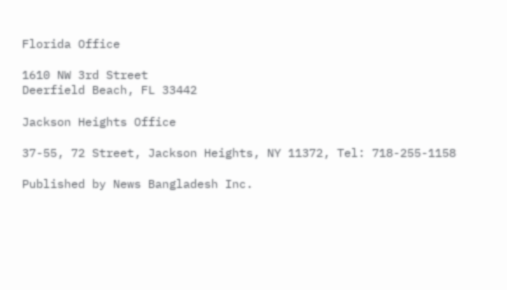Florida Office

1610 NW 3rd Street
Deerfield Beach, FL 33442

Jackson Heights Office

37-55, 72 Street, Jackson Heights, NY 11372, Tel: 718-255-1158

Published by News Bangladesh Inc.